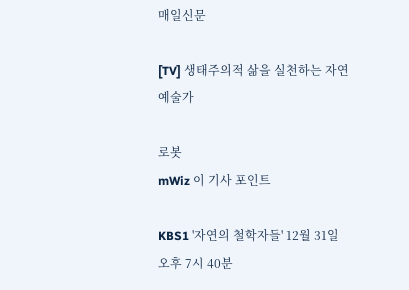매일신문

[TV] 생태주의적 삶을 실천하는 자연 예술가

로봇
mWiz 이 기사 포인트

KBS1 '자연의 철학자들' 12월 31일 오후 7시 40분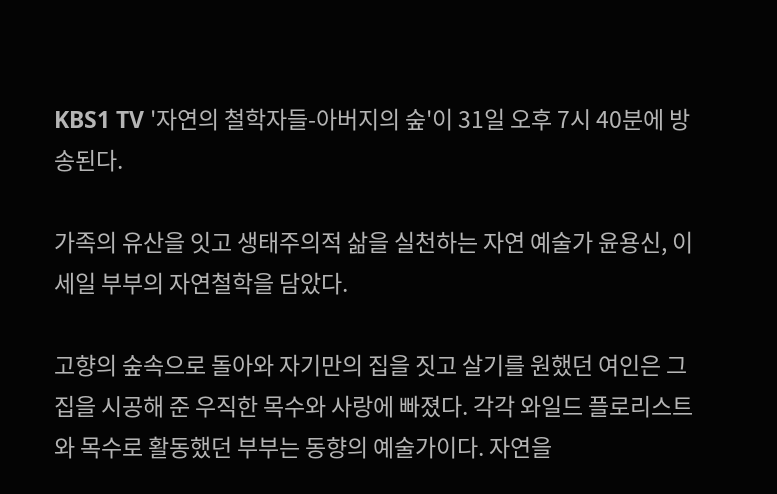KBS1 TV '자연의 철학자들-아버지의 숲'이 31일 오후 7시 40분에 방송된다.

가족의 유산을 잇고 생태주의적 삶을 실천하는 자연 예술가 윤용신, 이세일 부부의 자연철학을 담았다.

고향의 숲속으로 돌아와 자기만의 집을 짓고 살기를 원했던 여인은 그 집을 시공해 준 우직한 목수와 사랑에 빠졌다. 각각 와일드 플로리스트와 목수로 활동했던 부부는 동향의 예술가이다. 자연을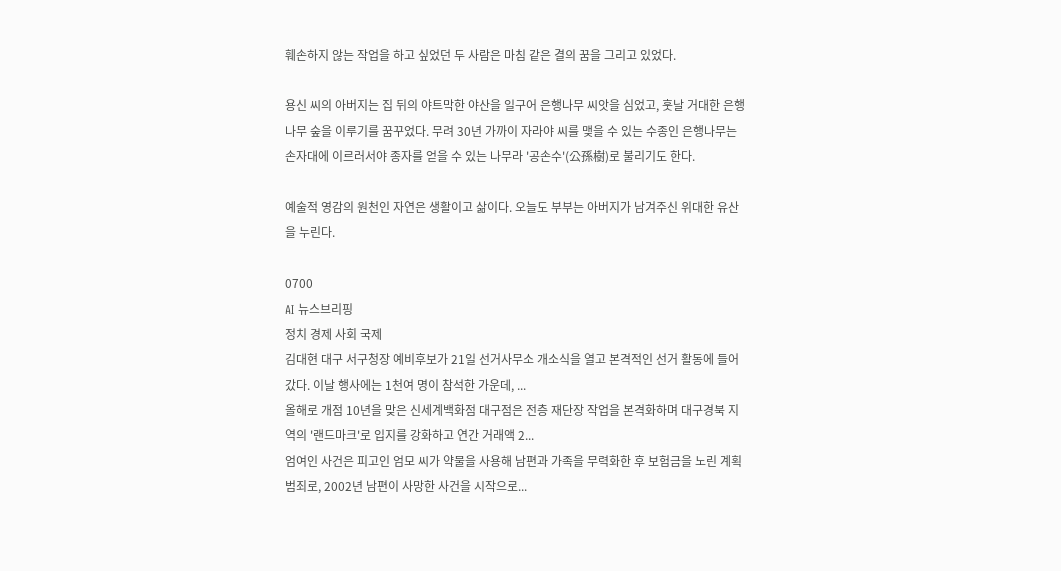훼손하지 않는 작업을 하고 싶었던 두 사람은 마침 같은 결의 꿈을 그리고 있었다.

용신 씨의 아버지는 집 뒤의 야트막한 야산을 일구어 은행나무 씨앗을 심었고, 훗날 거대한 은행나무 숲을 이루기를 꿈꾸었다. 무려 30년 가까이 자라야 씨를 맺을 수 있는 수종인 은행나무는 손자대에 이르러서야 종자를 얻을 수 있는 나무라 '공손수'(公孫樹)로 불리기도 한다.

예술적 영감의 원천인 자연은 생활이고 삶이다. 오늘도 부부는 아버지가 남겨주신 위대한 유산을 누린다.

0700
AI 뉴스브리핑
정치 경제 사회 국제
김대현 대구 서구청장 예비후보가 21일 선거사무소 개소식을 열고 본격적인 선거 활동에 들어갔다. 이날 행사에는 1천여 명이 참석한 가운데, ...
올해로 개점 10년을 맞은 신세계백화점 대구점은 전층 재단장 작업을 본격화하며 대구경북 지역의 '랜드마크'로 입지를 강화하고 연간 거래액 2...
엄여인 사건은 피고인 엄모 씨가 약물을 사용해 남편과 가족을 무력화한 후 보험금을 노린 계획범죄로, 2002년 남편이 사망한 사건을 시작으로...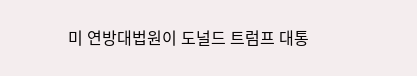미 연방대법원이 도널드 트럼프 대통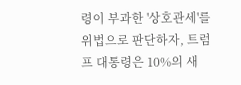령이 부과한 '상호관세'를 위법으로 판단하자, 트럼프 대통령은 10%의 새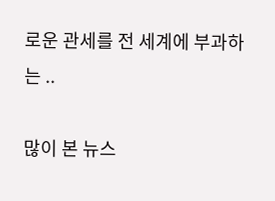로운 관세를 전 세계에 부과하는 ..

많이 본 뉴스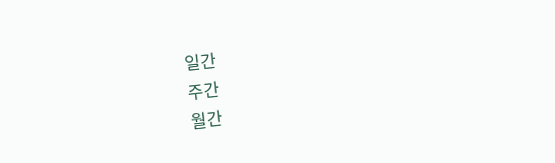일간
주간
월간